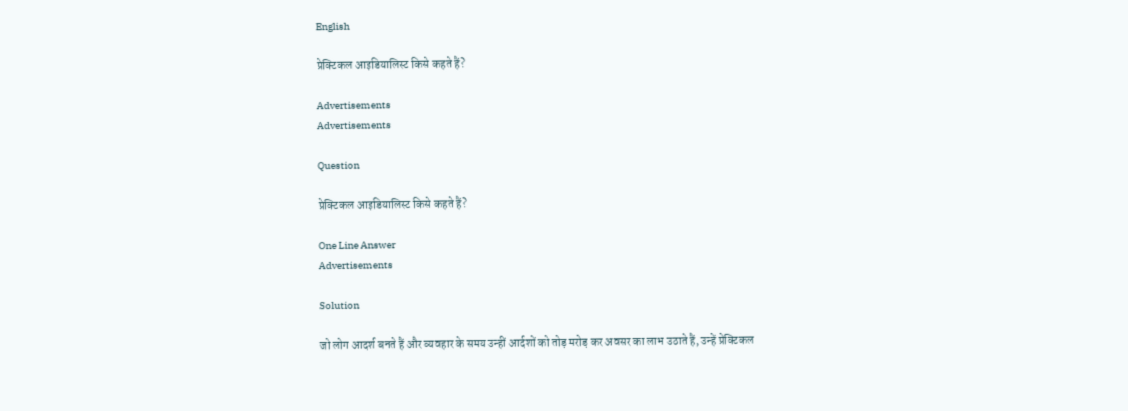English

प्रेक्टिकल आइडियालिस्ट किसे कहते हैं?

Advertisements
Advertisements

Question

प्रेक्टिकल आइडियालिस्ट किसे कहते हैं?

One Line Answer
Advertisements

Solution

जो लोग आदर्श बनते हैं और व्यवहार के समय उन्हीं आर्दशों को तोड़ मरोड़ कर अवसर का लाभ उठाते हैं, उन्हें प्रेक्टिकल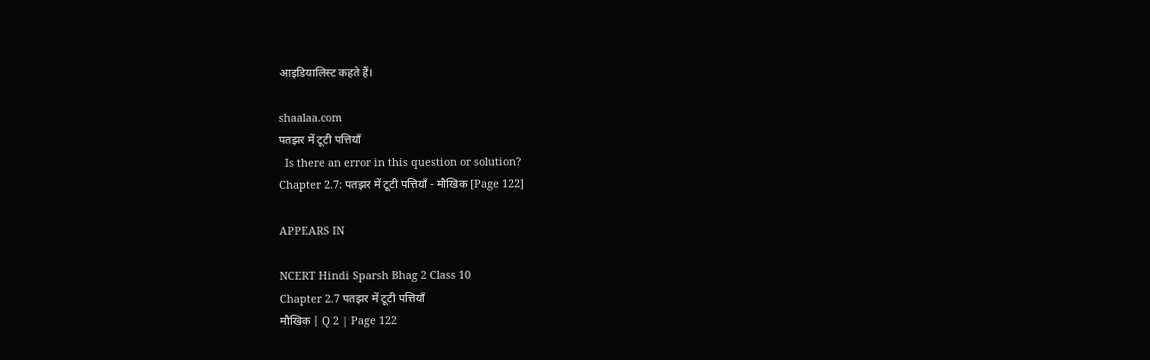आइडियालिस्ट कहते हैं।

shaalaa.com
पतझर में टूटी पत्तियाँ
  Is there an error in this question or solution?
Chapter 2.7: पतझर में टूटी पत्तियाँ - मौखिक [Page 122]

APPEARS IN

NCERT Hindi Sparsh Bhag 2 Class 10
Chapter 2.7 पतझर में टूटी पत्तियाँ
मौखिक | Q 2 | Page 122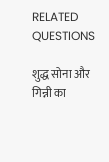RELATED QUESTIONS

शुद्ध सोना और गिन्नी का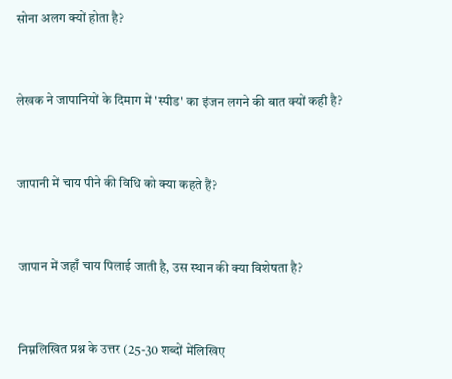सोना अलग क्यों होता है?


लेखक ने जापानियों के दिमाग में 'स्पीड' का इंजन लगने की बात क्यों कही है?


जापानी में चाय पीने की विधि को क्या कहते हैं?


जापान में जहाँ चाय पिलाई जाती है, उस स्थान की क्या विशेषता है?


निम्नलिखित प्रश्न के उत्तर (25-30 शब्दों मेंलिखिए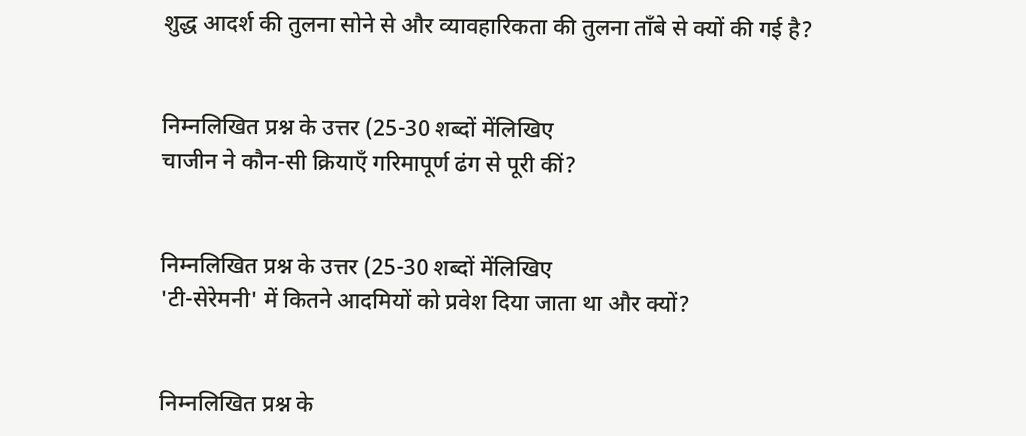शुद्ध आदर्श की तुलना सोने से और व्यावहारिकता की तुलना ताँबे से क्यों की गई है?


निम्नलिखित प्रश्न के उत्तर (25-30 शब्दों मेंलिखिए
चाजीन ने कौन-सी क्रियाएँ गरिमापूर्ण ढंग से पूरी कीं?


निम्नलिखित प्रश्न के उत्तर (25-30 शब्दों मेंलिखिए
'टी-सेरेमनी' में कितने आदमियों को प्रवेश दिया जाता था और क्यों?


निम्नलिखित प्रश्न के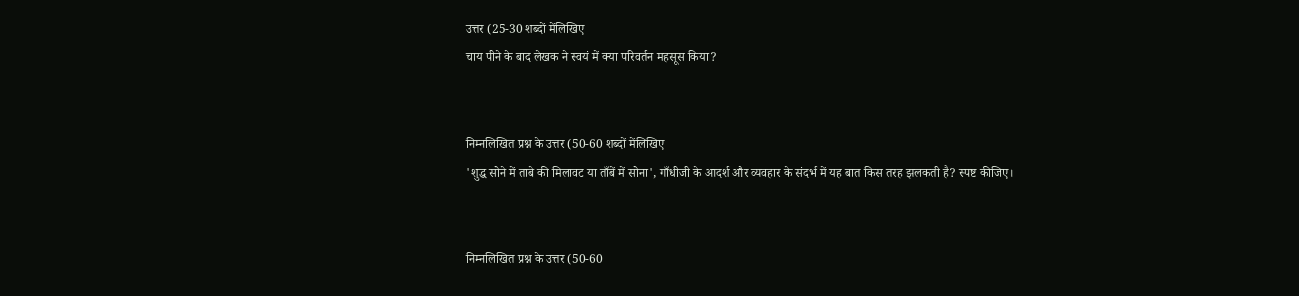उत्तर (25-30 शब्दों मेंलिखिए
चाय पीने के बाद लेखक ने स्वयं में क्या परिवर्तन महसूस किया?


निम्नलिखित प्रश्न के उत्तर (50-60 शब्दों मेंलिखिए
'शुद्ध सोने में ताबे की मिलावट या ताँबें में सोना', गाँधीजी के आदर्श और व्यवहार के संदर्भ में यह बात किस तरह झलकती है? स्पष्ट कीजिए।


निम्नलिखित प्रश्न के उत्तर (50-60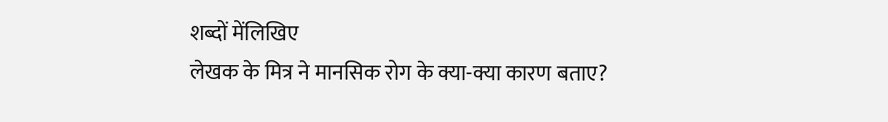शब्दों मेंलिखिए
लेखक के मित्र ने मानसिक रोग के क्या-क्या कारण बताए?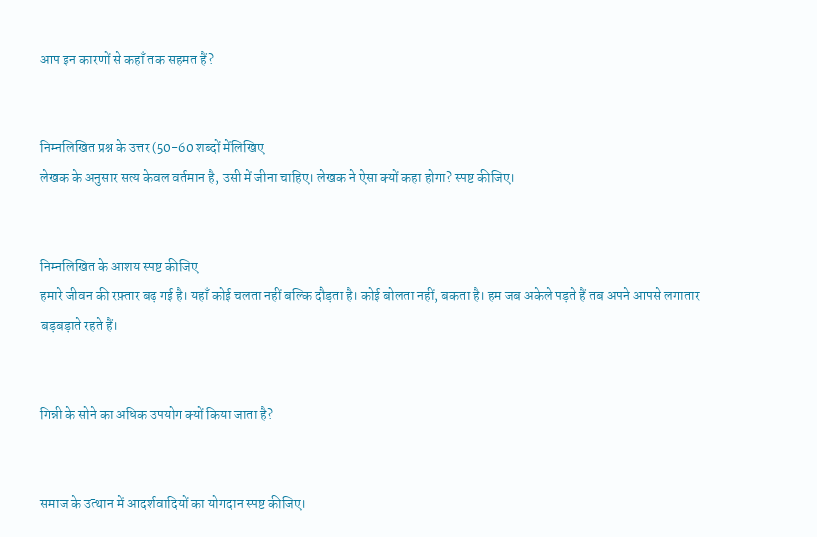आप इन कारणों से कहाँ तक सहमत हैं?


निम्नलिखित प्रश्न के उत्तर (50-60 शब्दों मेंलिखिए
लेखक के अनुसार सत्य केवल वर्तमान है, उसी में जीना चाहिए। लेखक ने ऐसा क्यों कहा होगा? स्पष्ट कीजिए।


निम्नलिखित के आशय स्पष्ट कीजिए
हमारे जीवन की रफ़्तार बढ़ गई है। यहाँ कोई चलता नहीं बल्कि दौड़ता है। कोई बोलता नहीं, बकता है। हम जब अकेले पड़ते हैं तब अपने आपसे लगातार बड़बड़ाते रहते हैं।


गिन्नी के सोने का अधिक उपयोग क्यों किया जाता है?


समाज के उत्थान में आदर्शवादियों का योगदान स्पष्ट कीजिए।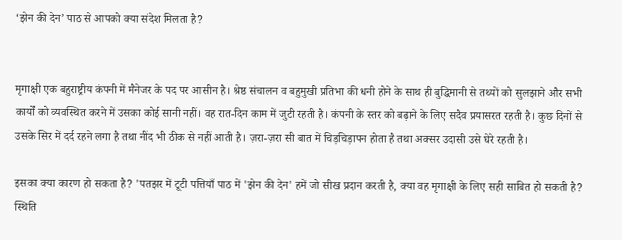‘झेन की देन’ पाठ से आपको क्या संदेश मिलता है?


मृगाक्षी एक बहुराष्ट्रीय कंपनी में मैनेजर के पद पर आसीन है। श्रेष्ठ संचालन व बहुमुखी प्रतिभा की धनी होने के साथ ही बुद्धिमानी से तथ्यों को सुलझाने और सभी कार्यों को व्यवस्थित करने में उसका कोई सानी नहीं। वह रात-दिन काम में जुटी रहती है। कंपनी के स्तर को बढ़ाने के लिए सदैव प्रयासरत रहती है। कुछ दिनों से उसके सिर में दर्द रहने लगा है तथा नींद भी ठीक से नहीं आती है। ज़रा-ज़रा सी बात में चिड़चिड़ापन होता है तथा अक्सर उदासी उसे घेरे रहती है।

इसका क्या कारण हो सकता है? 'पतझर में टूटी पत्तियाँ पाठ में 'झेन की देन' हमें जो सीख प्रदान करती है, क्या वह मृगाक्षी के लिए सही साबित हो सकती है? स्थिति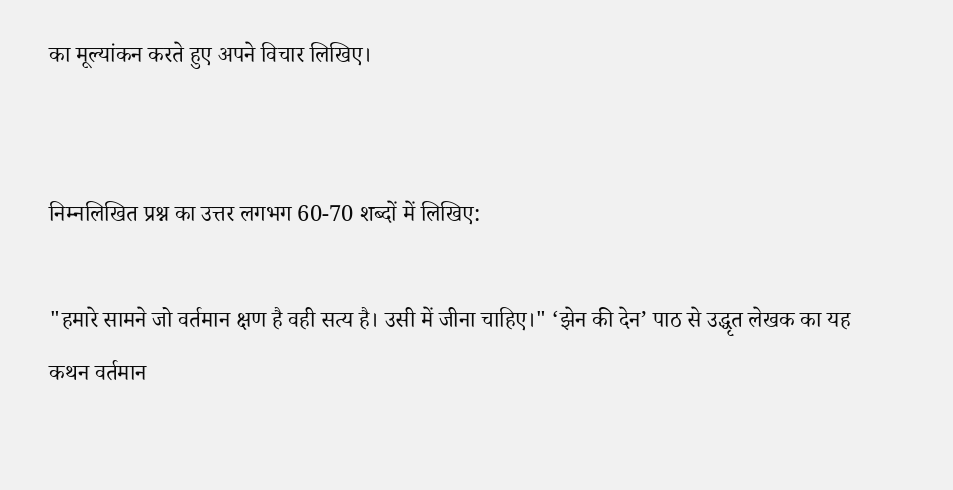का मूल्यांकन करते हुए अपने विचार लिखिए।


निम्नलिखित प्रश्न का उत्तर लगभग 60-70 शब्दों में लिखिए:

"हमारे सामने जो वर्तमान क्षण है वही सत्य है। उसी में जीना चाहिए।" ‘झेन की देन’ पाठ से उद्धृत लेखक का यह कथन वर्तमान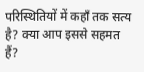परिस्थितियों में कहाँ तक सत्य है? क्या आप इससे सहमत हैं?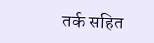तर्क सहित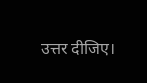उत्तर दीजिए।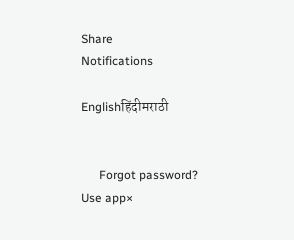Share
Notifications

Englishहिंदीमराठी


      Forgot password?
Use app×